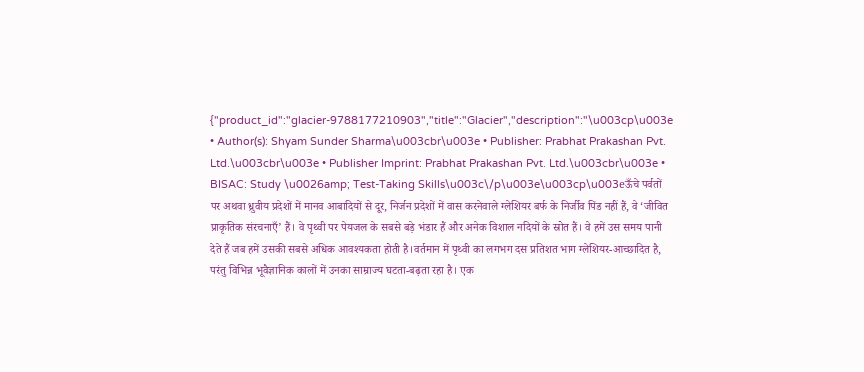{"product_id":"glacier-9788177210903","title":"Glacier","description":"\u003cp\u003e • Author(s): Shyam Sunder Sharma\u003cbr\u003e • Publisher: Prabhat Prakashan Pvt. Ltd.\u003cbr\u003e • Publisher Imprint: Prabhat Prakashan Pvt. Ltd.\u003cbr\u003e • BISAC: Study \u0026amp; Test-Taking Skills\u003c\/p\u003e\u003cp\u003eऊँचे पर्वतों पर अथवा ध्रुवीय प्रदेशों में मानव आबादियों से दूर, निर्जन प्रदेशों में वास करनेवाले ग्लेशियर बर्फ के निर्जीव पिंड नहीं हैं, वे ‘जीवित प्राकृतिक संरचनाएँ’ हैं। वे पृथ्वी पर पेयजल के सबसे बड़े भंडार हैं और अनेक विशाल नदियों के स्रोत हैं। वे हमें उस समय पानी देते हैं जब हमें उसकी सबसे अधिक आवश्यकता होती है।वर्तमान में पृथ्वी का लगभग दस प्रतिशत भाग ग्लेशियर-आच्छादित है, परंतु विभिन्न भूवैज्ञानिक कालों में उनका साम्राज्य घटता-बढ़ता रहा है। एक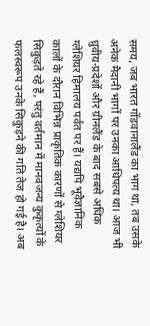समय, जब भारत गोंडवानालैंड का भाग था, तब उसके अनेक मैदानी भागों पर उनका आधिपत्य था। आज भी ध्रुवीय-प्रदेशों और ग्रीनलैंड के बाद सबसे अधिक ग्लेशियर हिमालय पर्वत पर हैं। यद्यपि भूवैज्ञानिक कालों के दौरान विभिन्न प्राकृतिक कारणों से ग्लेशियर सिकुड़ते रहे हैं, परंतु वर्तमान में मानवजन्य कुकृत्यों के फलस्वरूप उनके सिकुड़ने की गति तेज हो गई है। अब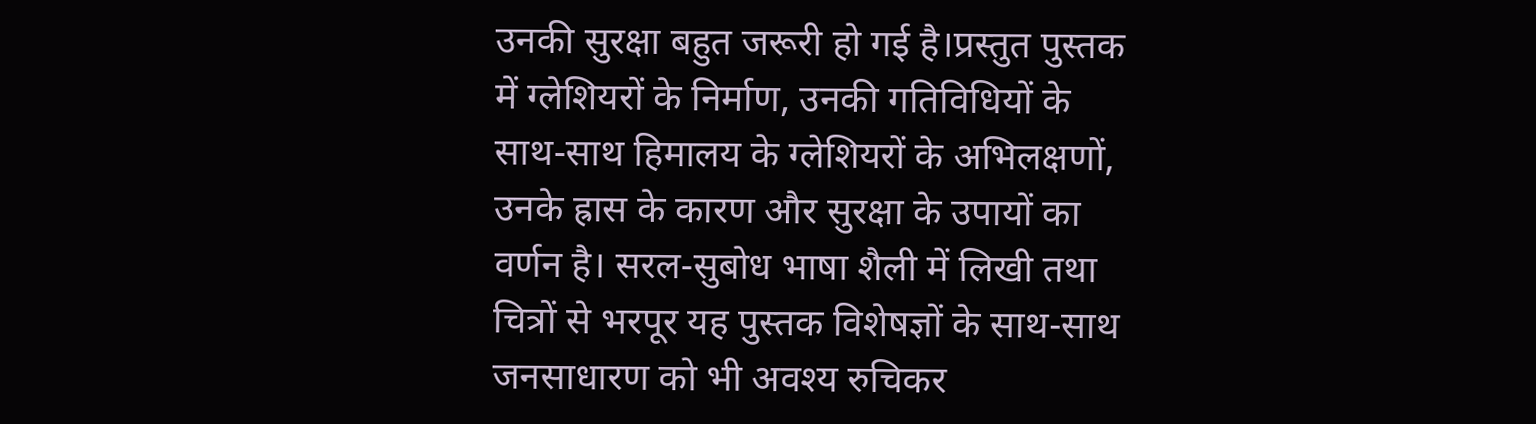उनकी सुरक्षा बहुत जरूरी हो गई है।प्रस्तुत पुस्तक में ग्लेशियरों के निर्माण, उनकी गतिविधियों के साथ-साथ हिमालय के ग्लेशियरों के अभिलक्षणों, उनके ह्रास के कारण और सुरक्षा के उपायों का वर्णन है। सरल-सुबोध भाषा शैली में लिखी तथा चित्रों से भरपूर यह पुस्तक विशेषज्ञों के साथ-साथ जनसाधारण को भी अवश्य रुचिकर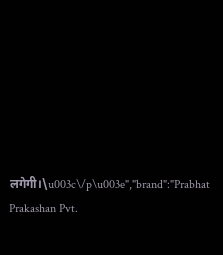लगेगी।\u003c\/p\u003e","brand":"Prabhat Prakashan Pvt.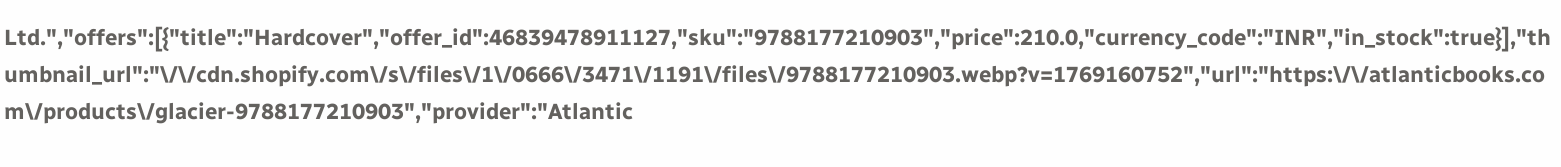Ltd.","offers":[{"title":"Hardcover","offer_id":46839478911127,"sku":"9788177210903","price":210.0,"currency_code":"INR","in_stock":true}],"thumbnail_url":"\/\/cdn.shopify.com\/s\/files\/1\/0666\/3471\/1191\/files\/9788177210903.webp?v=1769160752","url":"https:\/\/atlanticbooks.com\/products\/glacier-9788177210903","provider":"Atlantic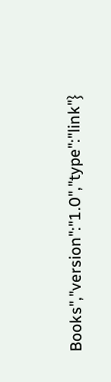Books","version":"1.0","type":"link"}